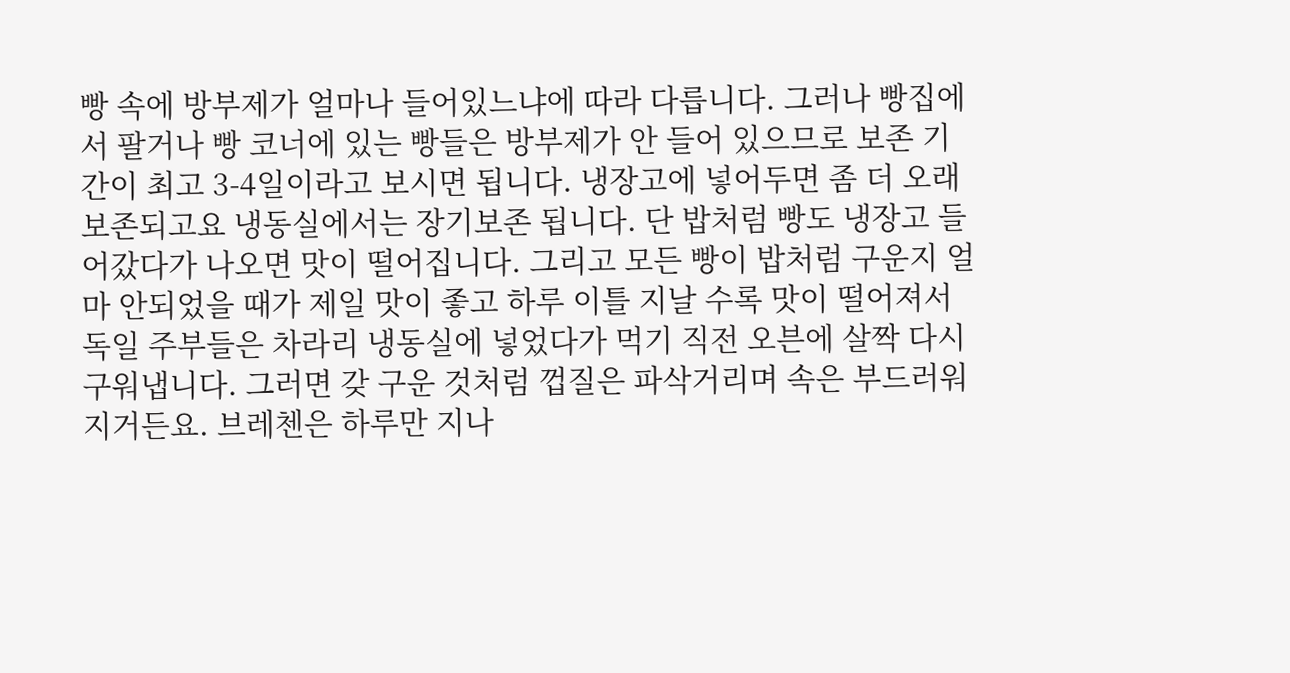빵 속에 방부제가 얼마나 들어있느냐에 따라 다릅니다. 그러나 빵집에서 팔거나 빵 코너에 있는 빵들은 방부제가 안 들어 있으므로 보존 기간이 최고 3-4일이라고 보시면 됩니다. 냉장고에 넣어두면 좀 더 오래 보존되고요 냉동실에서는 장기보존 됩니다. 단 밥처럼 빵도 냉장고 들어갔다가 나오면 맛이 떨어집니다. 그리고 모든 빵이 밥처럼 구운지 얼마 안되었을 때가 제일 맛이 좋고 하루 이틀 지날 수록 맛이 떨어져서 독일 주부들은 차라리 냉동실에 넣었다가 먹기 직전 오븐에 살짝 다시 구워냅니다. 그러면 갖 구운 것처럼 껍질은 파삭거리며 속은 부드러워지거든요. 브레첸은 하루만 지나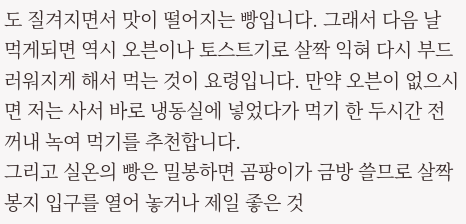도 질겨지면서 맛이 떨어지는 빵입니다. 그래서 다음 날 먹게되면 역시 오븐이나 토스트기로 살짝 익혀 다시 부드러워지게 해서 먹는 것이 요령입니다. 만약 오븐이 없으시면 저는 사서 바로 냉동실에 넣었다가 먹기 한 두시간 전 꺼내 녹여 먹기를 추천합니다.
그리고 실온의 빵은 밀봉하면 곰팡이가 금방 쓸므로 살짝 봉지 입구를 열어 놓거나 제일 좋은 것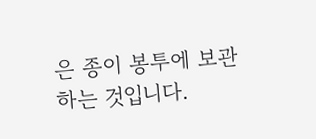은 종이 봉투에 보관하는 것입니다.